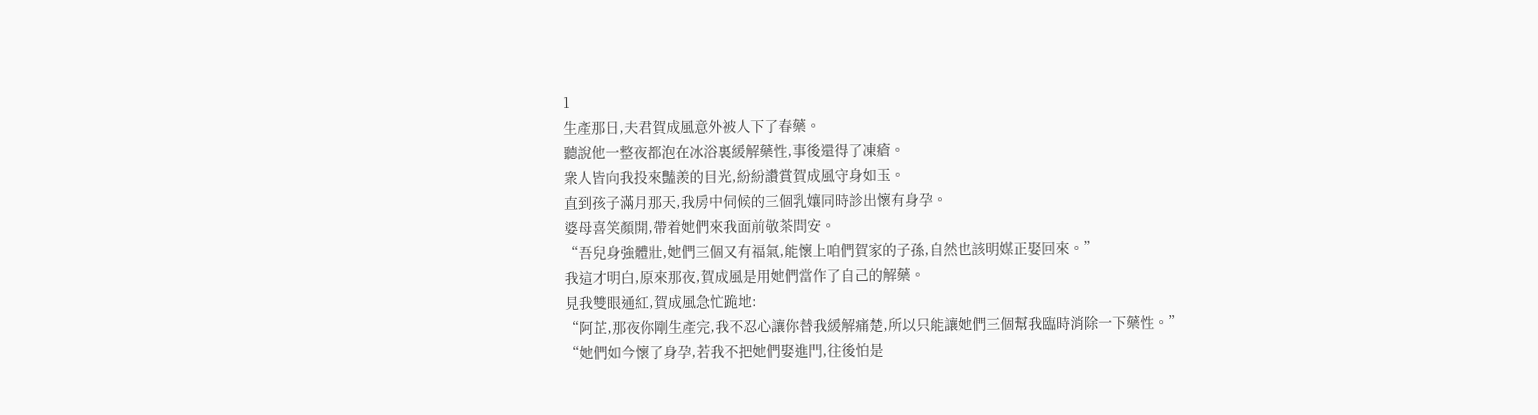1
生產那日,夫君賀成風意外被人下了春藥。
聽說他一整夜都泡在冰浴裏緩解藥性,事後還得了凍瘡。
衆人皆向我投來豔羨的目光,紛紛讚賞賀成風守身如玉。
直到孩子滿月那天,我房中伺候的三個乳孃同時診出懷有身孕。
婆母喜笑顏開,帶着她們來我面前敬茶問安。
“吾兒身強體壯,她們三個又有福氣,能懷上咱們賀家的子孫,自然也該明媒正娶回來。”
我這才明白,原來那夜,賀成風是用她們當作了自己的解藥。
見我雙眼通紅,賀成風急忙跪地:
“阿芷,那夜你剛生產完,我不忍心讓你替我緩解痛楚,所以只能讓她們三個幫我臨時消除一下藥性。”
“她們如今懷了身孕,若我不把她們娶進門,往後怕是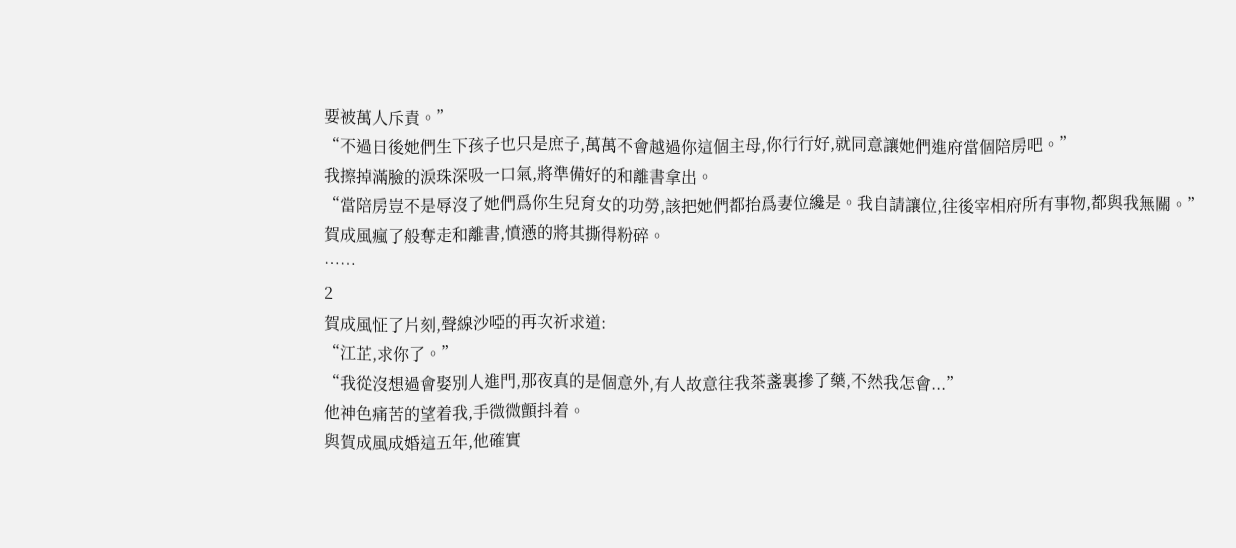要被萬人斥責。”
“不過日後她們生下孩子也只是庶子,萬萬不會越過你這個主母,你行行好,就同意讓她們進府當個陪房吧。”
我擦掉滿臉的淚珠深吸一口氣,將準備好的和離書拿出。
“當陪房豈不是辱沒了她們爲你生兒育女的功勞,該把她們都抬爲妻位纔是。我自請讓位,往後宰相府所有事物,都與我無關。”
賀成風瘋了般奪走和離書,憤懣的將其撕得粉碎。
……
2
賀成風怔了片刻,聲線沙啞的再次祈求道:
“江芷,求你了。”
“我從沒想過會娶別人進門,那夜真的是個意外,有人故意往我茶盞裏摻了藥,不然我怎會...”
他神色痛苦的望着我,手微微顫抖着。
與賀成風成婚這五年,他確實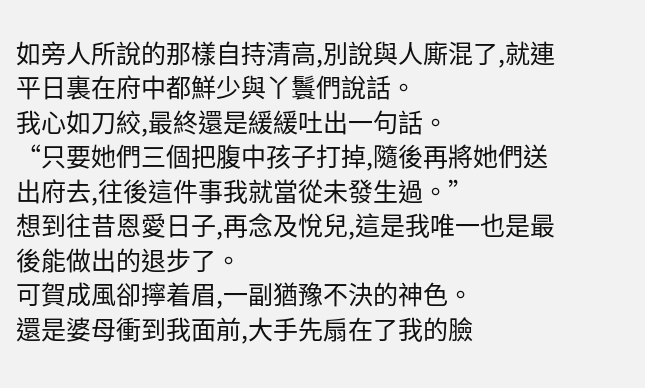如旁人所說的那樣自持清高,別說與人廝混了,就連平日裏在府中都鮮少與丫鬟們說話。
我心如刀絞,最終還是緩緩吐出一句話。
“只要她們三個把腹中孩子打掉,隨後再將她們送出府去,往後這件事我就當從未發生過。”
想到往昔恩愛日子,再念及悅兒,這是我唯一也是最後能做出的退步了。
可賀成風卻擰着眉,一副猶豫不決的神色。
還是婆母衝到我面前,大手先扇在了我的臉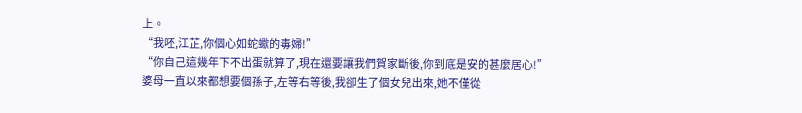上。
“我呸,江芷,你個心如蛇蠍的毒婦!”
“你自己這幾年下不出蛋就算了,現在還要讓我們賀家斷後,你到底是安的甚麼居心!”
婆母一直以來都想要個孫子,左等右等後,我卻生了個女兒出來,她不僅從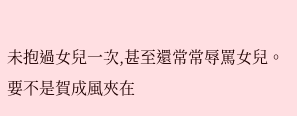未抱過女兒一次,甚至還常常辱罵女兒。
要不是賀成風夾在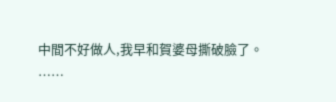中間不好做人,我早和賀婆母撕破臉了。
……